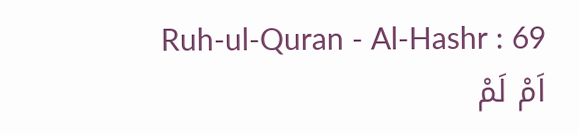Ruh-ul-Quran - Al-Hashr : 69
اَمْ لَمْ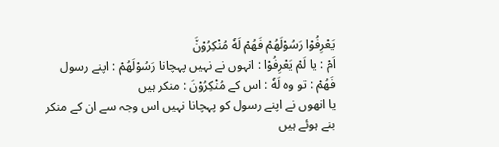یَعْرِفُوْا رَسُوْلَهُمْ فَهُمْ لَهٗ مُنْكِرُوْنَ٘
اَمْ : یا لَمْ يَعْرِفُوْا : انہوں نے نہیں پہچانا رَسُوْلَهُمْ : اپنے رسول فَهُمْ : تو وہ لَهٗ : اس کے مُنْكِرُوْنَ : منکر ہیں
یا انھوں نے اپنے رسول کو پہچانا نہیں اس وجہ سے ان کے منکر بنے ہوئے ہیں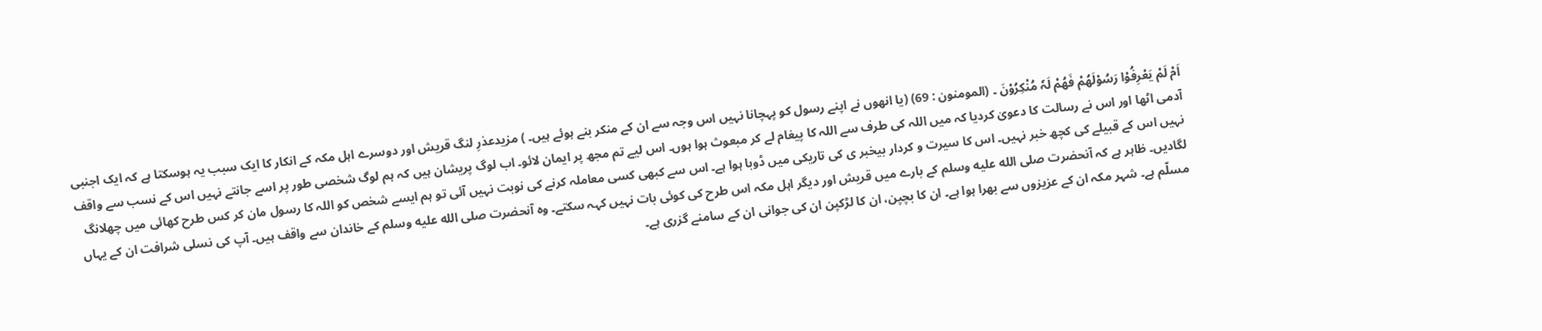اَمْ لَمْ یَعْرِفُوْا رَسُوْلَھُمْ فَھُمْ لَہٗ مُنْکِرُوْنَ ۔ (المومنون : 69) (یا انھوں نے اپنے رسول کو پہچانا نہیں اس وجہ سے ان کے منکر بنے ہوئے ہیں۔ ) مزیدعذرِ لنگ قریش اور دوسرے اہل مکہ کے انکار کا ایک سبب یہ ہوسکتا ہے کہ ایک اجنبی آدمی اٹھا اور اس نے رسالت کا دعویٰ کردیا کہ میں اللہ کی طرف سے اللہ کا پیغام لے کر مبعوث ہوا ہوں۔ اس لیے تم مجھ پر ایمان لائو۔ اب لوگ پریشان ہیں کہ ہم لوگ شخصی طور پر اسے جانتے نہیں اس کے نسب سے واقف نہیں اس کے قبیلے کی کچھ خبر نہیں۔ اس کا سیرت و کردار بیخبر ی کی تاریکی میں ڈوبا ہوا ہے۔ اس سے کبھی کسی معاملہ کرنے کی نوبت نہیں آئی تو ہم ایسے شخص کو اللہ کا رسول مان کر کس طرح کھائی میں چھلانگ لگادیں۔ ظاہر ہے کہ آنحضرت صلى الله عليه وسلم کے بارے میں قریش اور دیگر اہل مکہ اس طرح کی کوئی بات نہیں کہہ سکتے۔ وہ آنحضرت صلى الله عليه وسلم کے خاندان سے واقف ہیں۔ آپ کی نسلی شرافت ان کے یہاں مسلّم ہے۔ شہر مکہ ان کے عزیزوں سے بھرا ہوا ہے۔ ان کا بچپن، ان کا لڑکپن ان کی جوانی ان کے سامنے گزری ہے۔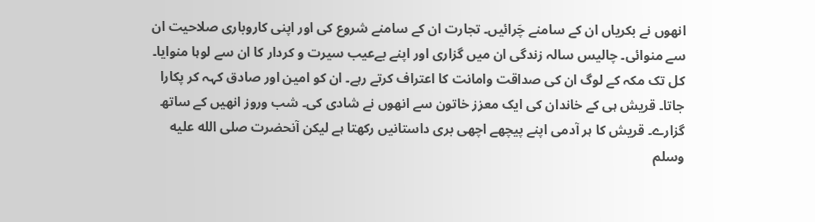انھوں نے بکریاں ان کے سامنے چَرائیں۔ تجارت ان کے سامنے شروع کی اور اپنی کاروباری صلاحیت ان سے منوائی۔ چالیس سالہ زندگی ان میں گزاری اور اپنے بےعیب سیرت و کردار کا ان سے لوہا منوایا۔ کل تک مکہ کے لوگ ان کی صداقت وامانت کا اعتراف کرتے رہے۔ ان کو امین اور صادق کہہ کر پکارا جاتا۔ قریش ہی کے خاندان کی ایک معزز خاتون سے انھوں نے شادی کی۔ شب وروز انھیں کے ساتھ گزارے۔ قریش کا ہر آدمی اپنے پیچھے اچھی بری داستانیں رکھتا ہے لیکن آنحضرت صلى الله عليه وسلم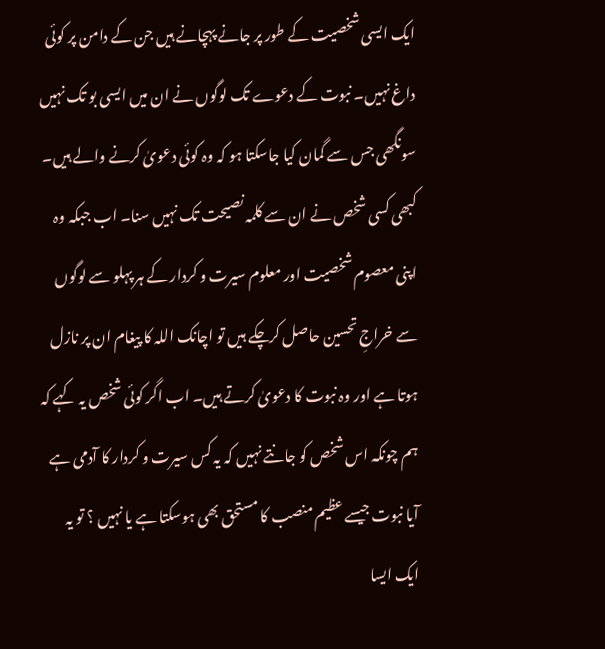ایک ایسی شخصیت کے طور پر جانے پہچانے ہیں جن کے دامن پر کوئی داغ نہیں۔ نبوت کے دعوے تک لوگوں نے ان میں ایسی بو تک نہیں سونگھی جس سے گمان کیا جاسکتا ہو کہ وہ کوئی دعویٰ کرنے والے ہیں۔ کبھی کسی شخص نے ان سے کلمہ نصیحت تک نہیں سنا۔ اب جبکہ وہ اپنی معصوم شخصیت اور معلوم سیرت و کردار کے ہر پہلو سے لوگوں سے خراجِ تحسین حاصل کرچکے ہیں تو اچانک اللہ کا پیغام ان پر نازل ہوتا ہے اور وہ نبوت کا دعویٰ کرتے ہیں۔ اب اگر کوئی شخص یہ کہے کہ ہم چونکہ اس شخص کو جانتے نہیں کہ یہ کس سیرت و کردار کا آدمی ہے آیا نبوت جیسے عظیم منصب کا مستحق بھی ہوسکتا ہے یا نہیں ؟ تو یہ ایک ایسا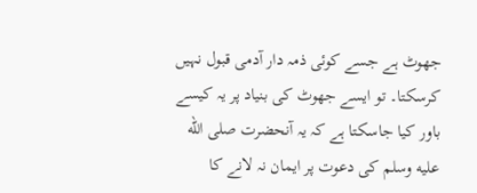جھوٹ ہے جسے کوئی ذمہ دار آدمی قبول نہیں کرسکتا۔ تو ایسے جھوٹ کی بنیاد پر یہ کیسے باور کیا جاسکتا ہے کہ یہ آنحضرت صلى الله عليه وسلم کی دعوت پر ایمان نہ لانے کا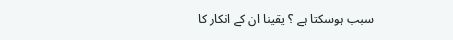سبب ہوسکتا ہے ؟ یقینا ان کے انکار کا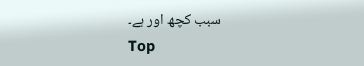سبب کچھ اور ہے۔
Top